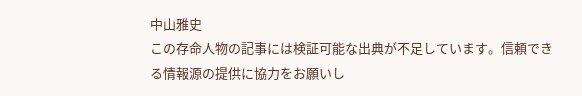中山雅史
この存命人物の記事には検証可能な出典が不足しています。信頼できる情報源の提供に協力をお願いし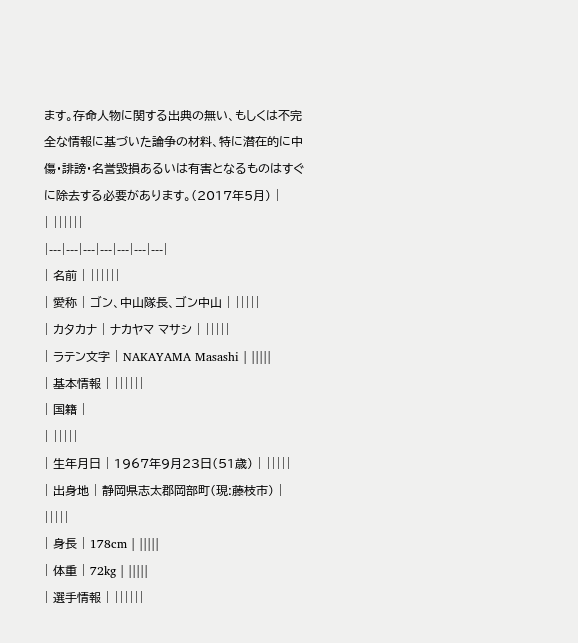ます。存命人物に関する出典の無い、もしくは不完全な情報に基づいた論争の材料、特に潜在的に中傷・誹謗・名誉毀損あるいは有害となるものはすぐに除去する必要があります。(2017年5月) |
| ||||||
|---|---|---|---|---|---|---|
| 名前 | ||||||
| 愛称 | ゴン、中山隊長、ゴン中山 | |||||
| カタカナ | ナカヤマ マサシ | |||||
| ラテン文字 | NAKAYAMA Masashi | |||||
| 基本情報 | ||||||
| 国籍 |
| |||||
| 生年月日 | 1967年9月23日(51歳) | |||||
| 出身地 | 静岡県志太郡岡部町(現:藤枝市) | |||||
| 身長 | 178cm | |||||
| 体重 | 72kg | |||||
| 選手情報 | ||||||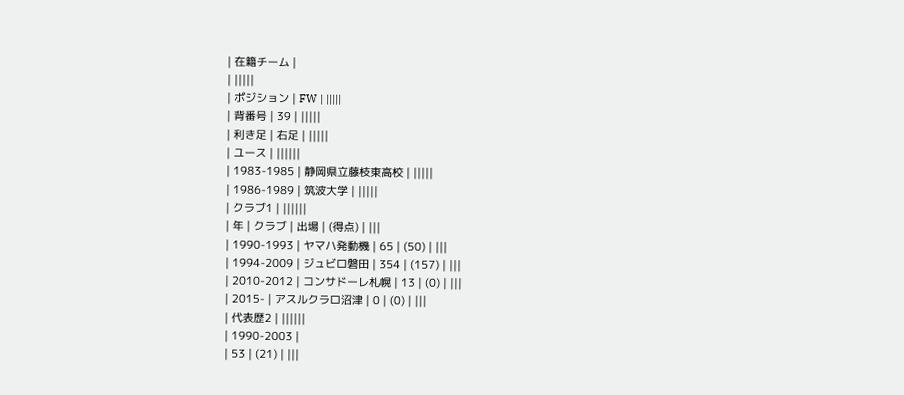| 在籍チーム |
| |||||
| ポジション | FW | |||||
| 背番号 | 39 | |||||
| 利き足 | 右足 | |||||
| ユース | ||||||
| 1983-1985 | 静岡県立藤枝東高校 | |||||
| 1986-1989 | 筑波大学 | |||||
| クラブ1 | ||||||
| 年 | クラブ | 出場 | (得点) | |||
| 1990-1993 | ヤマハ発動機 | 65 | (50) | |||
| 1994-2009 | ジュビロ磐田 | 354 | (157) | |||
| 2010-2012 | コンサドーレ札幌 | 13 | (0) | |||
| 2015- | アスルクラロ沼津 | 0 | (0) | |||
| 代表歴2 | ||||||
| 1990-2003 |
| 53 | (21) | |||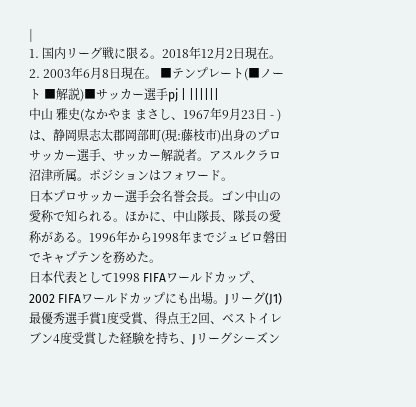|
1. 国内リーグ戦に限る。2018年12月2日現在。 2. 2003年6月8日現在。 ■テンプレート(■ノート ■解説)■サッカー選手pj | ||||||
中山 雅史(なかやま まさし、1967年9月23日 - )は、静岡県志太郡岡部町(現:藤枝市)出身のプロサッカー選手、サッカー解説者。アスルクラロ沼津所属。ポジションはフォワード。
日本プロサッカー選手会名誉会長。ゴン中山の愛称で知られる。ほかに、中山隊長、隊長の愛称がある。1996年から1998年までジュビロ磐田でキャプテンを務めた。
日本代表として1998 FIFAワールドカップ、2002 FIFAワールドカップにも出場。Jリーグ(J1)最優秀選手賞1度受賞、得点王2回、ベストイレブン4度受賞した経験を持ち、Jリーグシーズン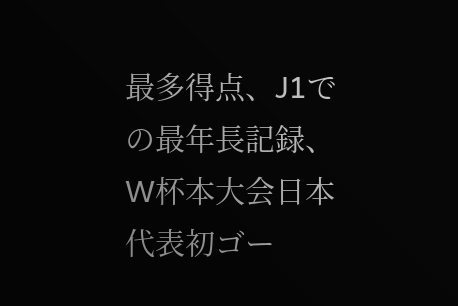最多得点、J1での最年長記録、W杯本大会日本代表初ゴー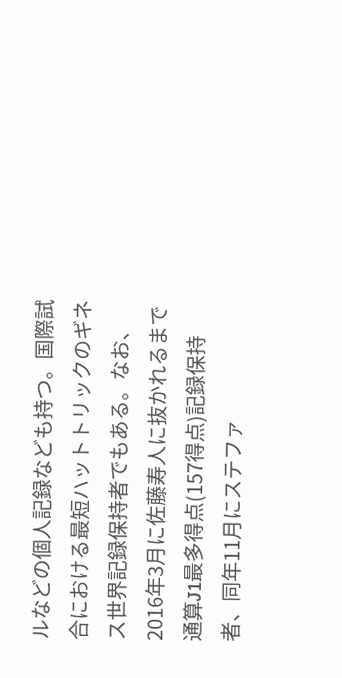ルなどの個人記録なども持つ。国際試合における最短ハットトリックのギネス世界記録保持者でもある。なお、2016年3月に佐藤寿人に抜かれるまで通算J1最多得点(157得点)記録保持者、同年11月にステファ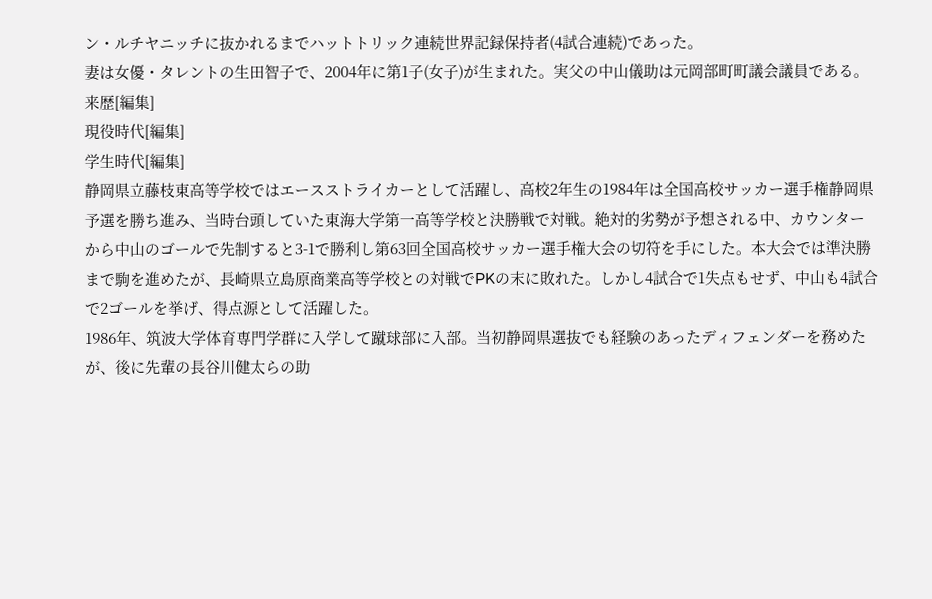ン・ルチヤニッチに抜かれるまでハットトリック連続世界記録保持者(4試合連続)であった。
妻は女優・タレントの生田智子で、2004年に第1子(女子)が生まれた。実父の中山儀助は元岡部町町議会議員である。
来歴[編集]
現役時代[編集]
学生時代[編集]
静岡県立藤枝東高等学校ではエースストライカーとして活躍し、高校2年生の1984年は全国高校サッカー選手権静岡県予選を勝ち進み、当時台頭していた東海大学第一高等学校と決勝戦で対戦。絶対的劣勢が予想される中、カウンターから中山のゴールで先制すると3-1で勝利し第63回全国高校サッカー選手権大会の切符を手にした。本大会では準決勝まで駒を進めたが、長崎県立島原商業高等学校との対戦でPKの末に敗れた。しかし4試合で1失点もせず、中山も4試合で2ゴールを挙げ、得点源として活躍した。
1986年、筑波大学体育専門学群に入学して蹴球部に入部。当初静岡県選抜でも経験のあったディフェンダーを務めたが、後に先輩の長谷川健太らの助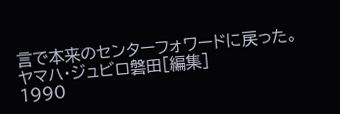言で本来のセンターフォワードに戻った。
ヤマハ・ジュビロ磐田[編集]
1990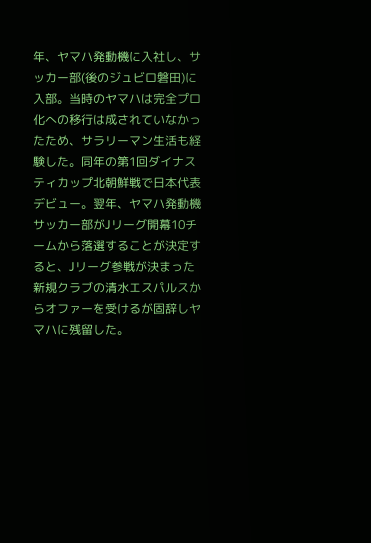年、ヤマハ発動機に入社し、サッカー部(後のジュビロ磐田)に入部。当時のヤマハは完全プロ化への移行は成されていなかったため、サラリーマン生活も経験した。同年の第1回ダイナスティカップ北朝鮮戦で日本代表デビュー。翌年、ヤマハ発動機サッカー部がJリーグ開幕10チームから落選することが決定すると、Jリーグ参戦が決まった新規クラブの清水エスパルスからオファーを受けるが固辞しヤマハに残留した。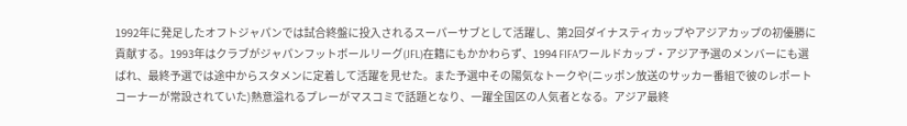1992年に発足したオフトジャパンでは試合終盤に投入されるスーパーサブとして活躍し、第2回ダイナスティカップやアジアカップの初優勝に貢献する。1993年はクラブがジャパンフットボールリーグ(JFL)在籍にもかかわらず、1994 FIFAワールドカップ・アジア予選のメンバーにも選ばれ、最終予選では途中からスタメンに定着して活躍を見せた。また予選中その陽気なトークや(ニッポン放送のサッカー番組で彼のレポートコーナーが常設されていた)熱意溢れるプレーがマスコミで話題となり、一躍全国区の人気者となる。アジア最終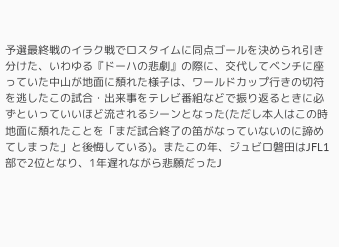予選最終戦のイラク戦でロスタイムに同点ゴールを決められ引き分けた、いわゆる『ドーハの悲劇』の際に、交代してベンチに座っていた中山が地面に頽れた様子は、ワールドカップ行きの切符を逃したこの試合・出来事をテレビ番組などで振り返るときに必ずといっていいほど流されるシーンとなった(ただし本人はこの時地面に頽れたことを「まだ試合終了の笛がなっていないのに諦めてしまった」と後悔している)。またこの年、ジュビロ磐田はJFL1部で2位となり、1年遅れながら悲願だったJ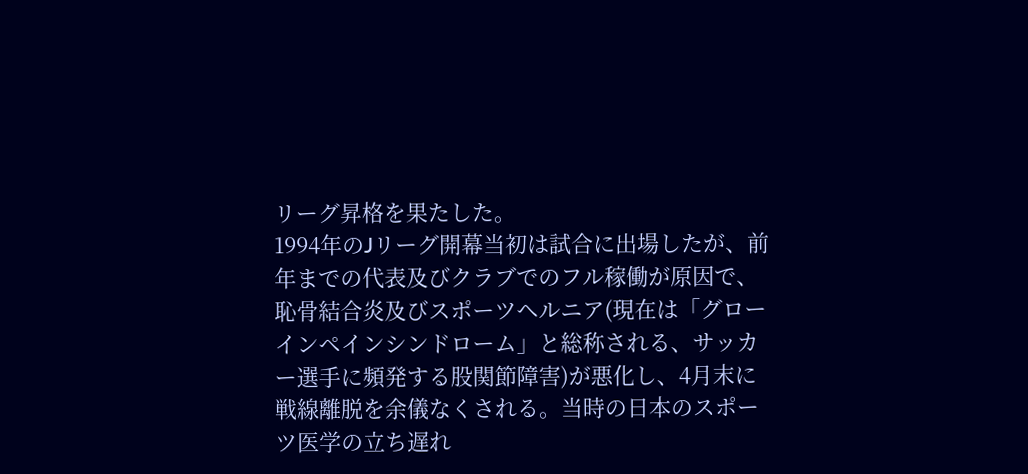リーグ昇格を果たした。
1994年のJリーグ開幕当初は試合に出場したが、前年までの代表及びクラブでのフル稼働が原因で、恥骨結合炎及びスポーツヘルニア(現在は「グローインペインシンドローム」と総称される、サッカー選手に頻発する股関節障害)が悪化し、4月末に戦線離脱を余儀なくされる。当時の日本のスポーツ医学の立ち遅れ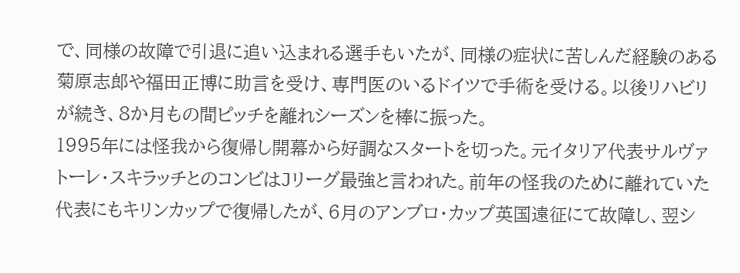で、同様の故障で引退に追い込まれる選手もいたが、同様の症状に苦しんだ経験のある菊原志郎や福田正博に助言を受け、専門医のいるドイツで手術を受ける。以後リハビリが続き、8か月もの間ピッチを離れシーズンを棒に振った。
1995年には怪我から復帰し開幕から好調なスタートを切った。元イタリア代表サルヴァトーレ・スキラッチとのコンビはJリーグ最強と言われた。前年の怪我のために離れていた代表にもキリンカップで復帰したが、6月のアンブロ・カップ英国遠征にて故障し、翌シ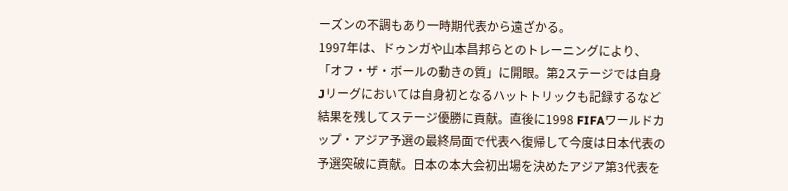ーズンの不調もあり一時期代表から遠ざかる。
1997年は、ドゥンガや山本昌邦らとのトレーニングにより、「オフ・ザ・ボールの動きの質」に開眼。第2ステージでは自身Jリーグにおいては自身初となるハットトリックも記録するなど結果を残してステージ優勝に貢献。直後に1998 FIFAワールドカップ・アジア予選の最終局面で代表へ復帰して今度は日本代表の予選突破に貢献。日本の本大会初出場を決めたアジア第3代表を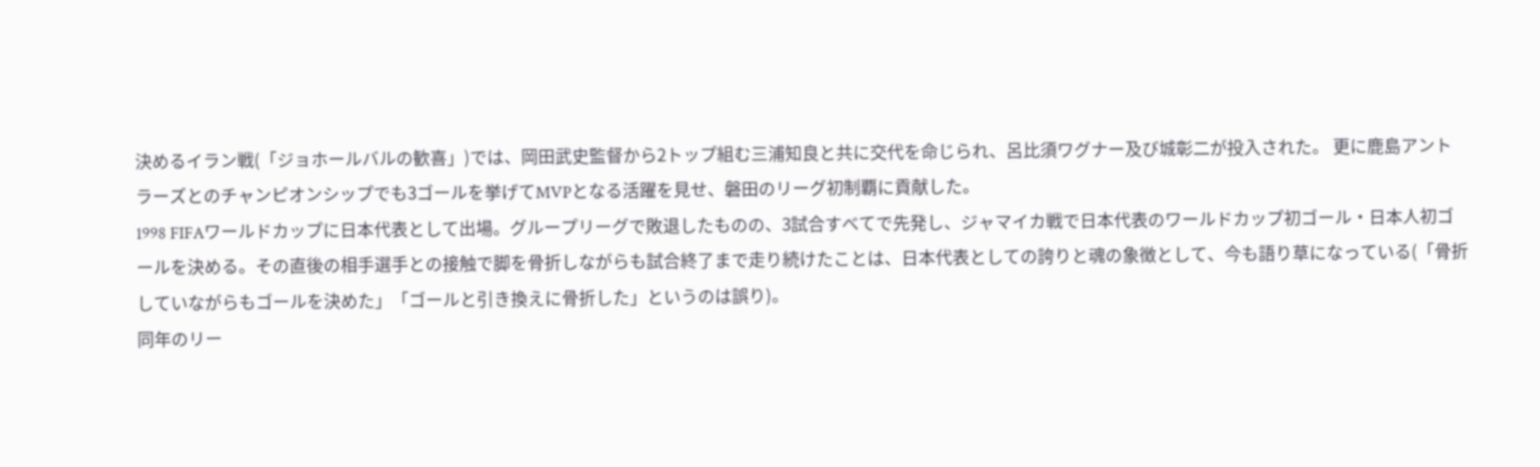決めるイラン戦(「ジョホールバルの歓喜」)では、岡田武史監督から2トップ組む三浦知良と共に交代を命じられ、呂比須ワグナー及び城彰二が投入された。 更に鹿島アントラーズとのチャンピオンシップでも3ゴールを挙げてMVPとなる活躍を見せ、磐田のリーグ初制覇に貢献した。
1998 FIFAワールドカップに日本代表として出場。グループリーグで敗退したものの、3試合すべてで先発し、ジャマイカ戦で日本代表のワールドカップ初ゴール・日本人初ゴールを決める。その直後の相手選手との接触で脚を骨折しながらも試合終了まで走り続けたことは、日本代表としての誇りと魂の象徴として、今も語り草になっている(「骨折していながらもゴールを決めた」「ゴールと引き換えに骨折した」というのは誤り)。
同年のリー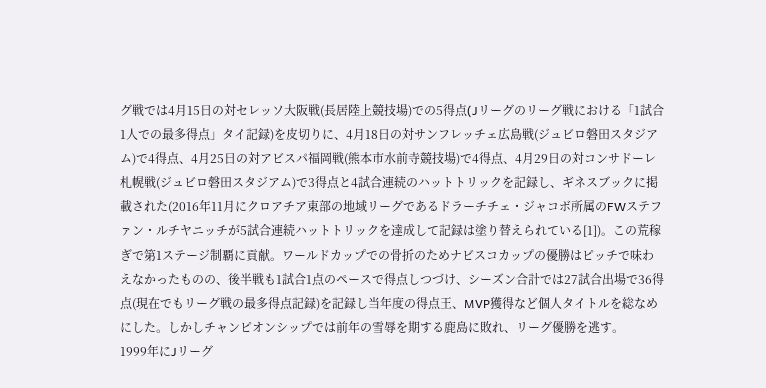グ戦では4月15日の対セレッソ大阪戦(長居陸上競技場)での5得点(Jリーグのリーグ戦における「1試合1人での最多得点」タイ記録)を皮切りに、4月18日の対サンフレッチェ広島戦(ジュビロ磐田スタジアム)で4得点、4月25日の対アビスパ福岡戦(熊本市水前寺競技場)で4得点、4月29日の対コンサドーレ札幌戦(ジュビロ磐田スタジアム)で3得点と4試合連続のハットトリックを記録し、ギネスブックに掲載された(2016年11月にクロアチア東部の地域リーグであるドラーチチェ・ジャコボ所属のFWステファン・ルチヤニッチが5試合連続ハットトリックを達成して記録は塗り替えられている[1])。この荒稼ぎで第1ステージ制覇に貢献。ワールドカップでの骨折のためナビスコカップの優勝はピッチで味わえなかったものの、後半戦も1試合1点のペースで得点しつづけ、シーズン合計では27試合出場で36得点(現在でもリーグ戦の最多得点記録)を記録し当年度の得点王、MVP獲得など個人タイトルを総なめにした。しかしチャンピオンシップでは前年の雪辱を期する鹿島に敗れ、リーグ優勝を逃す。
1999年にJリーグ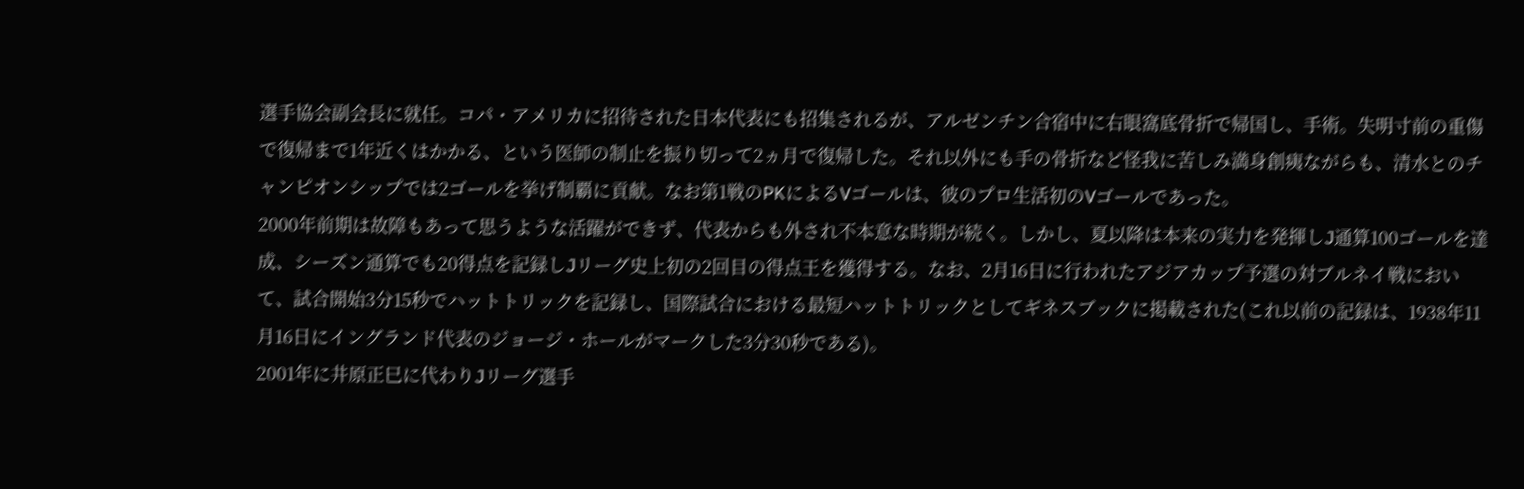選手協会副会長に就任。コパ・アメリカに招待された日本代表にも招集されるが、アルゼンチン合宿中に右眼窩底骨折で帰国し、手術。失明寸前の重傷で復帰まで1年近くはかかる、という医師の制止を振り切って2ヵ月で復帰した。それ以外にも手の骨折など怪我に苦しみ満身創痍ながらも、清水とのチャンピオンシップでは2ゴールを挙げ制覇に貢献。なお第1戦のPKによるVゴールは、彼のプロ生活初のVゴールであった。
2000年前期は故障もあって思うような活躍ができず、代表からも外され不本意な時期が続く。しかし、夏以降は本来の実力を発揮しJ通算100ゴールを達成、シーズン通算でも20得点を記録しJリーグ史上初の2回目の得点王を獲得する。なお、2月16日に行われたアジアカップ予選の対ブルネイ戦において、試合開始3分15秒でハットトリックを記録し、国際試合における最短ハットトリックとしてギネスブックに掲載された(これ以前の記録は、1938年11月16日にイングランド代表のジョージ・ホールがマークした3分30秒である)。
2001年に井原正巳に代わりJリーグ選手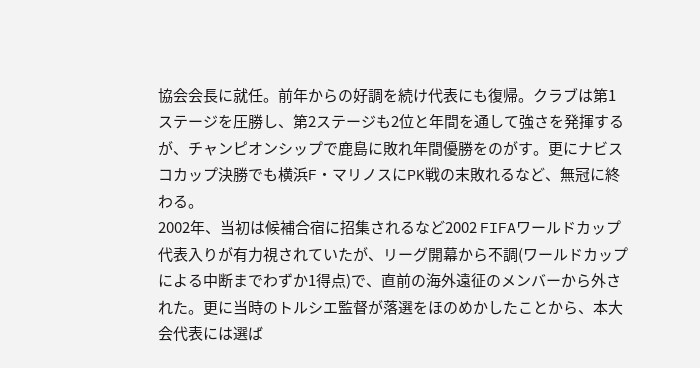協会会長に就任。前年からの好調を続け代表にも復帰。クラブは第1ステージを圧勝し、第2ステージも2位と年間を通して強さを発揮するが、チャンピオンシップで鹿島に敗れ年間優勝をのがす。更にナビスコカップ決勝でも横浜F・マリノスにPK戦の末敗れるなど、無冠に終わる。
2002年、当初は候補合宿に招集されるなど2002 FIFAワールドカップ代表入りが有力視されていたが、リーグ開幕から不調(ワールドカップによる中断までわずか1得点)で、直前の海外遠征のメンバーから外された。更に当時のトルシエ監督が落選をほのめかしたことから、本大会代表には選ば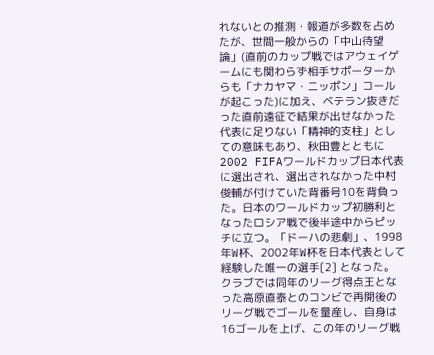れないとの推測・報道が多数を占めたが、世間一般からの「中山待望論」(直前のカップ戦ではアウェイゲームにも関わらず相手サポーターからも「ナカヤマ・ニッポン」コールが起こった)に加え、ベテラン抜きだった直前遠征で結果が出せなかった代表に足りない「精神的支柱」としての意味もあり、秋田豊とともに2002 FIFAワールドカップ日本代表に選出され、選出されなかった中村俊輔が付けていた背番号10を背負った。日本のワールドカップ初勝利となったロシア戦で後半途中からピッチに立つ。「ドーハの悲劇」、1998年W杯、2002年W杯を日本代表として経験した唯一の選手[2] となった。
クラブでは同年のリーグ得点王となった高原直泰とのコンビで再開後のリーグ戦でゴールを量産し、自身は16ゴールを上げ、この年のリーグ戦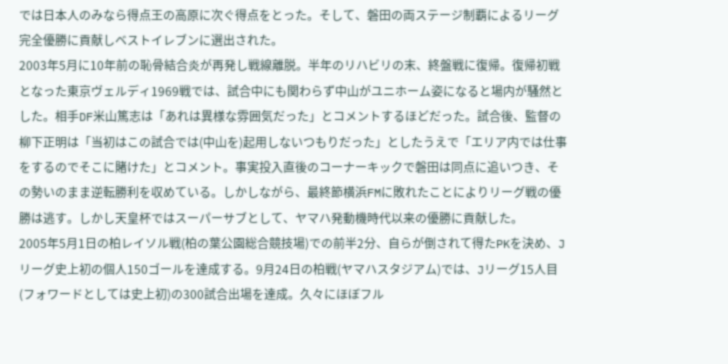では日本人のみなら得点王の高原に次ぐ得点をとった。そして、磐田の両ステージ制覇によるリーグ完全優勝に貢献しベストイレブンに選出された。
2003年5月に10年前の恥骨結合炎が再発し戦線離脱。半年のリハビリの末、終盤戦に復帰。復帰初戦となった東京ヴェルディ1969戦では、試合中にも関わらず中山がユニホーム姿になると場内が騒然とした。相手DF米山篤志は「あれは異様な雰囲気だった」とコメントするほどだった。試合後、監督の柳下正明は「当初はこの試合では(中山を)起用しないつもりだった」としたうえで「エリア内では仕事をするのでそこに賭けた」とコメント。事実投入直後のコーナーキックで磐田は同点に追いつき、その勢いのまま逆転勝利を収めている。しかしながら、最終節横浜FMに敗れたことによりリーグ戦の優勝は逃す。しかし天皇杯ではスーパーサブとして、ヤマハ発動機時代以来の優勝に貢献した。
2005年5月1日の柏レイソル戦(柏の葉公園総合競技場)での前半2分、自らが倒されて得たPKを決め、Jリーグ史上初の個人150ゴールを達成する。9月24日の柏戦(ヤマハスタジアム)では、Jリーグ15人目(フォワードとしては史上初)の300試合出場を達成。久々にほぼフル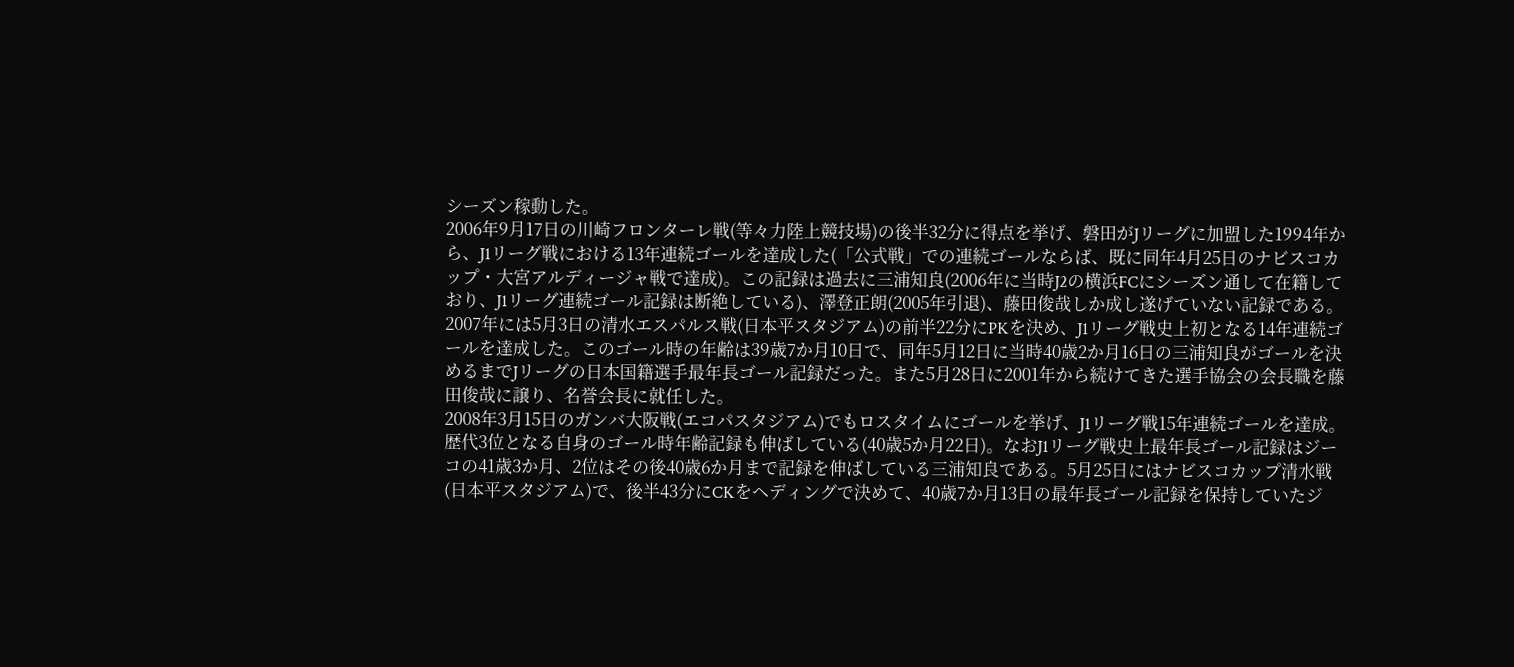シーズン稼動した。
2006年9月17日の川崎フロンターレ戦(等々力陸上競技場)の後半32分に得点を挙げ、磐田がJリーグに加盟した1994年から、J1リーグ戦における13年連続ゴールを達成した(「公式戦」での連続ゴールならば、既に同年4月25日のナビスコカップ・大宮アルディージャ戦で達成)。この記録は過去に三浦知良(2006年に当時J2の横浜FCにシーズン通して在籍しており、J1リーグ連続ゴール記録は断絶している)、澤登正朗(2005年引退)、藤田俊哉しか成し遂げていない記録である。
2007年には5月3日の清水エスパルス戦(日本平スタジアム)の前半22分にPKを決め、J1リーグ戦史上初となる14年連続ゴールを達成した。このゴール時の年齢は39歳7か月10日で、同年5月12日に当時40歳2か月16日の三浦知良がゴールを決めるまでJリーグの日本国籍選手最年長ゴール記録だった。また5月28日に2001年から続けてきた選手協会の会長職を藤田俊哉に譲り、名誉会長に就任した。
2008年3月15日のガンバ大阪戦(エコパスタジアム)でもロスタイムにゴールを挙げ、J1リーグ戦15年連続ゴールを達成。歴代3位となる自身のゴール時年齢記録も伸ばしている(40歳5か月22日)。なおJ1リーグ戦史上最年長ゴール記録はジーコの41歳3か月、2位はその後40歳6か月まで記録を伸ばしている三浦知良である。5月25日にはナビスコカップ清水戦(日本平スタジアム)で、後半43分にCKをヘディングで決めて、40歳7か月13日の最年長ゴール記録を保持していたジ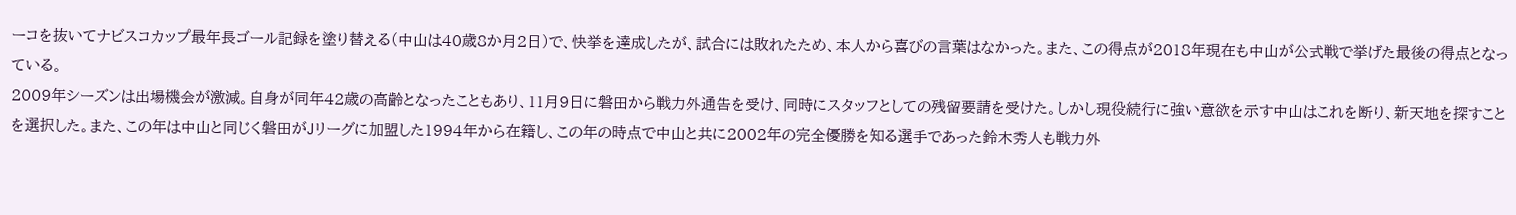ーコを抜いてナビスコカップ最年長ゴール記録を塗り替える(中山は40歳8か月2日)で、快挙を達成したが、試合には敗れたため、本人から喜びの言葉はなかった。また、この得点が2018年現在も中山が公式戦で挙げた最後の得点となっている。
2009年シーズンは出場機会が激減。自身が同年42歳の高齢となったこともあり、11月9日に磐田から戦力外通告を受け、同時にスタッフとしての残留要請を受けた。しかし現役続行に強い意欲を示す中山はこれを断り、新天地を探すことを選択した。また、この年は中山と同じく磐田がJリーグに加盟した1994年から在籍し、この年の時点で中山と共に2002年の完全優勝を知る選手であった鈴木秀人も戦力外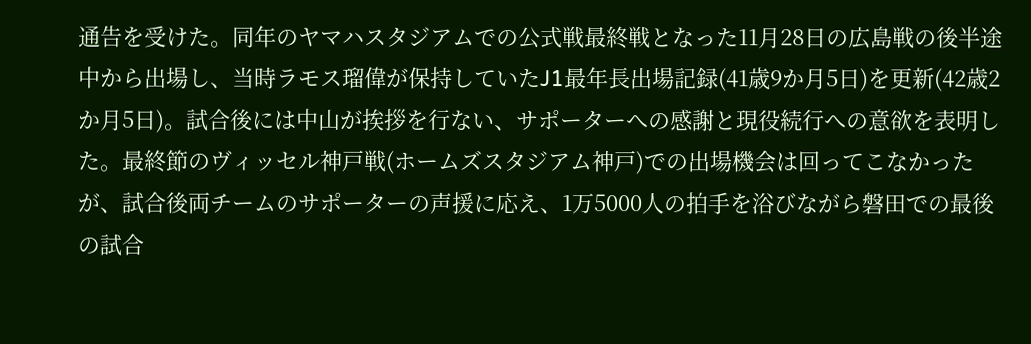通告を受けた。同年のヤマハスタジアムでの公式戦最終戦となった11月28日の広島戦の後半途中から出場し、当時ラモス瑠偉が保持していたJ1最年長出場記録(41歳9か月5日)を更新(42歳2か月5日)。試合後には中山が挨拶を行ない、サポーターへの感謝と現役続行への意欲を表明した。最終節のヴィッセル神戸戦(ホームズスタジアム神戸)での出場機会は回ってこなかったが、試合後両チームのサポーターの声援に応え、1万5000人の拍手を浴びながら磐田での最後の試合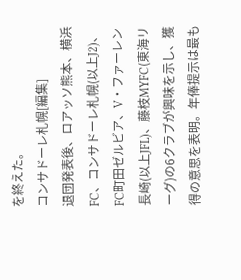を終えた。
コンサドーレ札幌[編集]
退団発表後、ロアッソ熊本、横浜FC、コンサドーレ札幌(以上J2)、FC町田ゼルビア、V・ファーレン長崎(以上JFL)、藤枝MYFC(東海リーグ)の6クラブが興味を示し、獲得の意思を表明。年俸提示は最も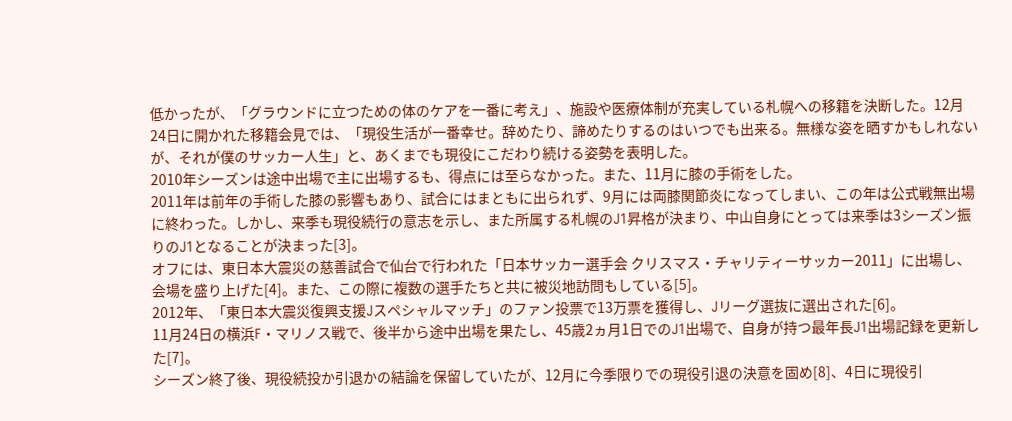低かったが、「グラウンドに立つための体のケアを一番に考え」、施設や医療体制が充実している札幌への移籍を決断した。12月24日に開かれた移籍会見では、「現役生活が一番幸せ。辞めたり、諦めたりするのはいつでも出来る。無様な姿を晒すかもしれないが、それが僕のサッカー人生」と、あくまでも現役にこだわり続ける姿勢を表明した。
2010年シーズンは途中出場で主に出場するも、得点には至らなかった。また、11月に膝の手術をした。
2011年は前年の手術した膝の影響もあり、試合にはまともに出られず、9月には両膝関節炎になってしまい、この年は公式戦無出場に終わった。しかし、来季も現役続行の意志を示し、また所属する札幌のJ1昇格が決まり、中山自身にとっては来季は3シーズン振りのJ1となることが決まった[3]。
オフには、東日本大震災の慈善試合で仙台で行われた「日本サッカー選手会 クリスマス・チャリティーサッカー2011」に出場し、会場を盛り上げた[4]。また、この際に複数の選手たちと共に被災地訪問もしている[5]。
2012年、「東日本大震災復興支援Jスペシャルマッチ」のファン投票で13万票を獲得し、Jリーグ選抜に選出された[6]。
11月24日の横浜F・マリノス戦で、後半から途中出場を果たし、45歳2ヵ月1日でのJ1出場で、自身が持つ最年長J1出場記録を更新した[7]。
シーズン終了後、現役続投か引退かの結論を保留していたが、12月に今季限りでの現役引退の決意を固め[8]、4日に現役引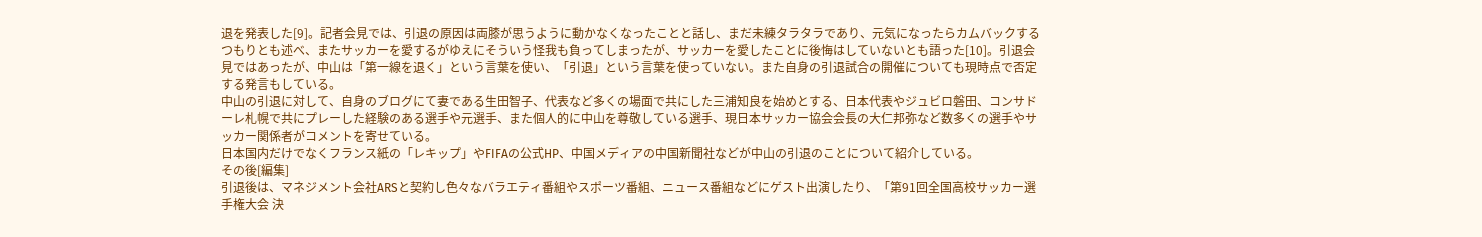退を発表した[9]。記者会見では、引退の原因は両膝が思うように動かなくなったことと話し、まだ未練タラタラであり、元気になったらカムバックするつもりとも述べ、またサッカーを愛するがゆえにそういう怪我も負ってしまったが、サッカーを愛したことに後悔はしていないとも語った[10]。引退会見ではあったが、中山は「第一線を退く」という言葉を使い、「引退」という言葉を使っていない。また自身の引退試合の開催についても現時点で否定する発言もしている。
中山の引退に対して、自身のブログにて妻である生田智子、代表など多くの場面で共にした三浦知良を始めとする、日本代表やジュビロ磐田、コンサドーレ札幌で共にプレーした経験のある選手や元選手、また個人的に中山を尊敬している選手、現日本サッカー協会会長の大仁邦弥など数多くの選手やサッカー関係者がコメントを寄せている。
日本国内だけでなくフランス紙の「レキップ」やFIFAの公式HP、中国メディアの中国新聞社などが中山の引退のことについて紹介している。
その後[編集]
引退後は、マネジメント会社ARSと契約し色々なバラエティ番組やスポーツ番組、ニュース番組などにゲスト出演したり、「第91回全国高校サッカー選手権大会 決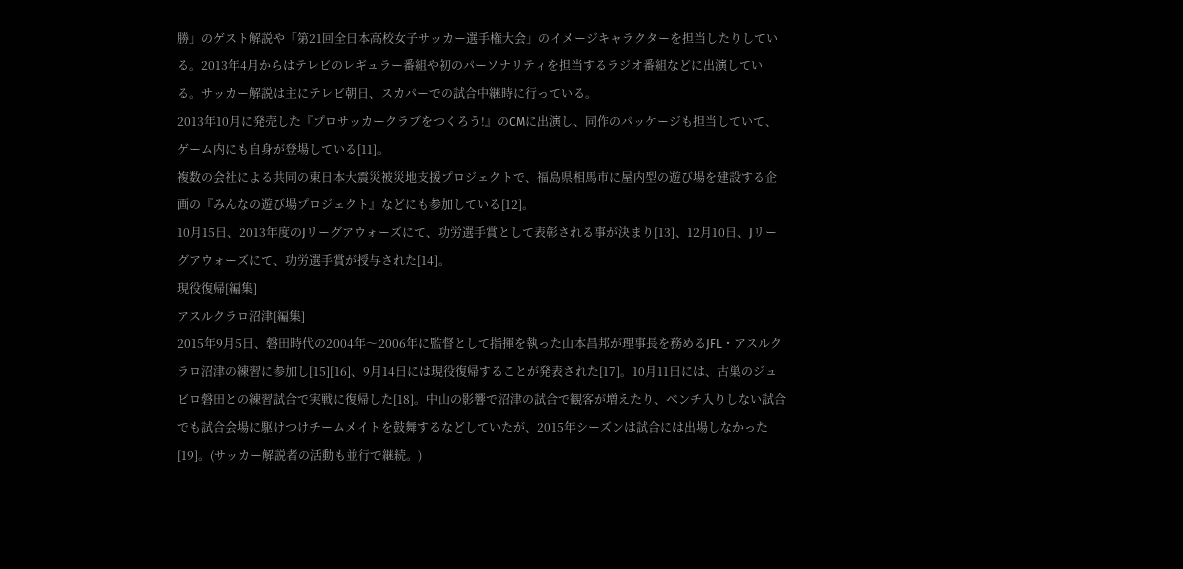勝」のゲスト解説や「第21回全日本高校女子サッカー選手権大会」のイメージキャラクターを担当したりしている。2013年4月からはテレビのレギュラー番組や初のパーソナリティを担当するラジオ番組などに出演している。サッカー解説は主にテレビ朝日、スカパーでの試合中継時に行っている。
2013年10月に発売した『プロサッカークラブをつくろう!』のCMに出演し、同作のパッケージも担当していて、ゲーム内にも自身が登場している[11]。
複数の会社による共同の東日本大震災被災地支援プロジェクトで、福島県相馬市に屋内型の遊び場を建設する企画の『みんなの遊び場プロジェクト』などにも参加している[12]。
10月15日、2013年度のJリーグアウォーズにて、功労選手賞として表彰される事が決まり[13]、12月10日、Jリーグアウォーズにて、功労選手賞が授与された[14]。
現役復帰[編集]
アスルクラロ沼津[編集]
2015年9月5日、磐田時代の2004年〜2006年に監督として指揮を執った山本昌邦が理事長を務めるJFL・アスルクラロ沼津の練習に参加し[15][16]、9月14日には現役復帰することが発表された[17]。10月11日には、古巣のジュビロ磐田との練習試合で実戦に復帰した[18]。中山の影響で沼津の試合で観客が増えたり、ベンチ入りしない試合でも試合会場に駆けつけチームメイトを鼓舞するなどしていたが、2015年シーズンは試合には出場しなかった[19]。(サッカー解説者の活動も並行で継続。)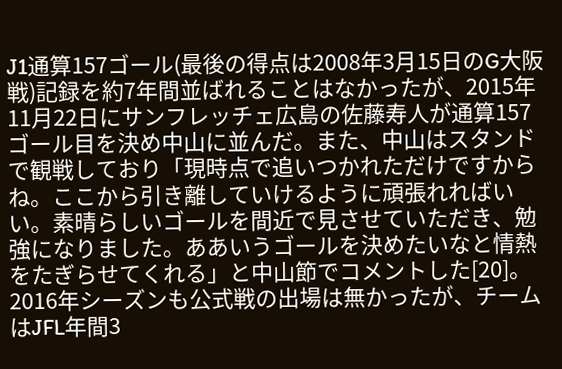J1通算157ゴール(最後の得点は2008年3月15日のG大阪戦)記録を約7年間並ばれることはなかったが、2015年11月22日にサンフレッチェ広島の佐藤寿人が通算157ゴール目を決め中山に並んだ。また、中山はスタンドで観戦しており「現時点で追いつかれただけですからね。ここから引き離していけるように頑張れればいい。素晴らしいゴールを間近で見させていただき、勉強になりました。ああいうゴールを決めたいなと情熱をたぎらせてくれる」と中山節でコメントした[20]。
2016年シーズンも公式戦の出場は無かったが、チームはJFL年間3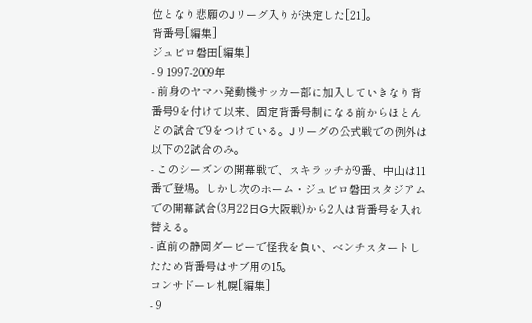位となり悲願のJリーグ入りが決定した[21]。
背番号[編集]
ジュビロ磐田[編集]
- 9 1997-2009年
- 前身のヤマハ発動機サッカー部に加入していきなり背番号9を付けて以来、固定背番号制になる前からほとんどの試合で9をつけている。Jリーグの公式戦での例外は以下の2試合のみ。
- このシーズンの開幕戦で、スキラッチが9番、中山は11番で登場。しかし次のホーム・ジュビロ磐田スタジアムでの開幕試合(3月22日G大阪戦)から2人は背番号を入れ替える。
- 直前の静岡ダービーで怪我を負い、ベンチスタートしたため背番号はサブ用の15。
コンサドーレ札幌[編集]
- 9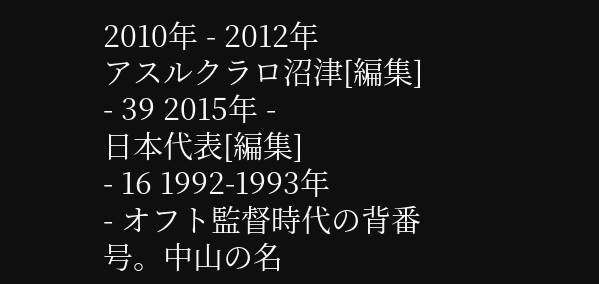2010年 - 2012年
アスルクラロ沼津[編集]
- 39 2015年 -
日本代表[編集]
- 16 1992-1993年
- オフト監督時代の背番号。中山の名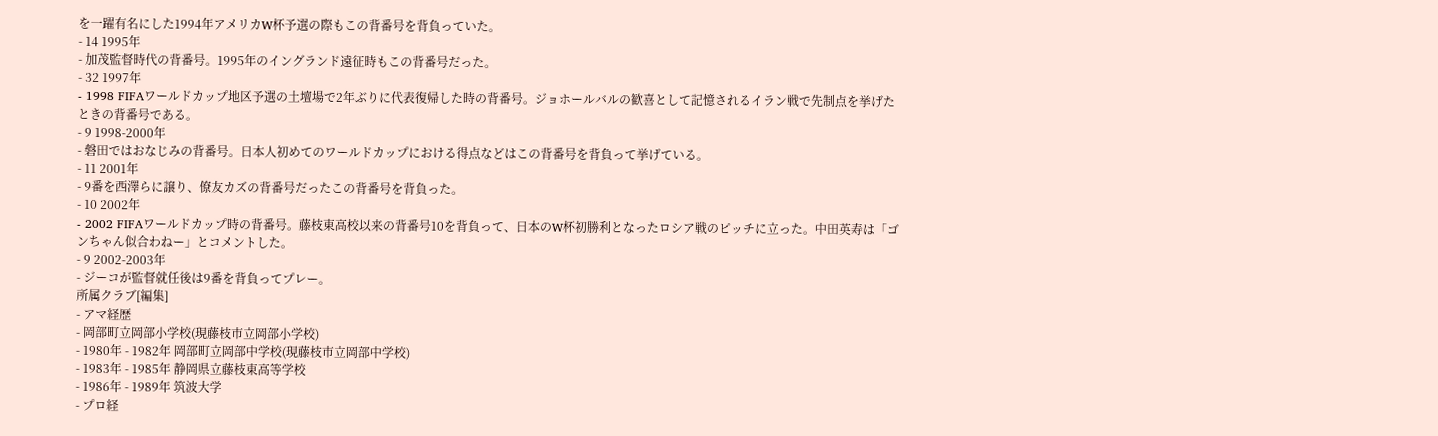を一躍有名にした1994年アメリカW杯予選の際もこの背番号を背負っていた。
- 14 1995年
- 加茂監督時代の背番号。1995年のイングランド遠征時もこの背番号だった。
- 32 1997年
- 1998 FIFAワールドカップ地区予選の土壇場で2年ぶりに代表復帰した時の背番号。ジョホールバルの歓喜として記憶されるイラン戦で先制点を挙げたときの背番号である。
- 9 1998-2000年
- 磐田ではおなじみの背番号。日本人初めてのワールドカップにおける得点などはこの背番号を背負って挙げている。
- 11 2001年
- 9番を西澤らに譲り、僚友カズの背番号だったこの背番号を背負った。
- 10 2002年
- 2002 FIFAワールドカップ時の背番号。藤枝東高校以来の背番号10を背負って、日本のW杯初勝利となったロシア戦のピッチに立った。中田英寿は「ゴンちゃん似合わねー」とコメントした。
- 9 2002-2003年
- ジーコが監督就任後は9番を背負ってプレー。
所属クラブ[編集]
- アマ経歴
- 岡部町立岡部小学校(現藤枝市立岡部小学校)
- 1980年 - 1982年 岡部町立岡部中学校(現藤枝市立岡部中学校)
- 1983年 - 1985年 静岡県立藤枝東高等学校
- 1986年 - 1989年 筑波大学
- プロ経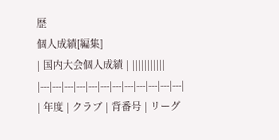歴
個人成績[編集]
| 国内大会個人成績 | |||||||||||
|---|---|---|---|---|---|---|---|---|---|---|---|
| 年度 | クラブ | 背番号 | リーグ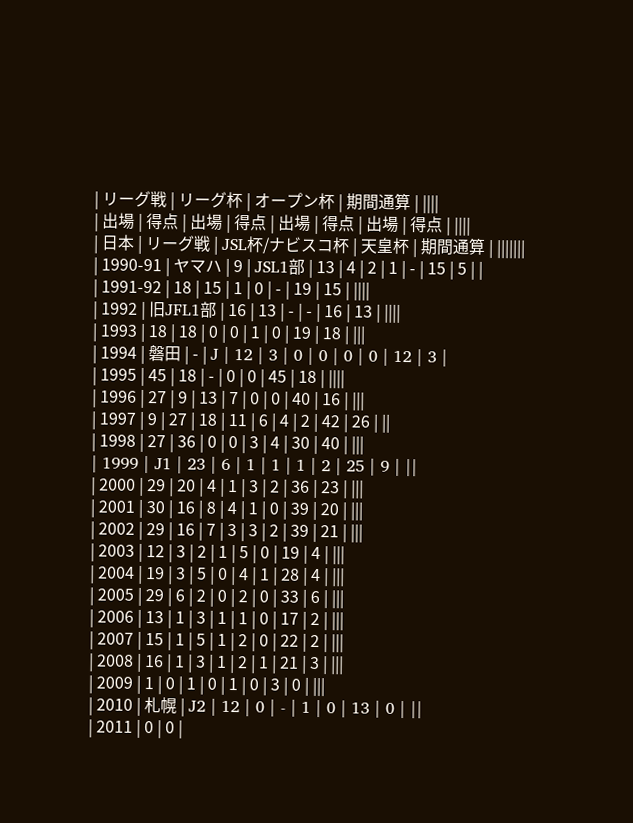| リーグ戦 | リーグ杯 | オープン杯 | 期間通算 | ||||
| 出場 | 得点 | 出場 | 得点 | 出場 | 得点 | 出場 | 得点 | ||||
| 日本 | リーグ戦 | JSL杯/ナビスコ杯 | 天皇杯 | 期間通算 | |||||||
| 1990-91 | ヤマハ | 9 | JSL1部 | 13 | 4 | 2 | 1 | - | 15 | 5 | |
| 1991-92 | 18 | 15 | 1 | 0 | - | 19 | 15 | ||||
| 1992 | 旧JFL1部 | 16 | 13 | - | - | 16 | 13 | ||||
| 1993 | 18 | 18 | 0 | 0 | 1 | 0 | 19 | 18 | |||
| 1994 | 磐田 | - | J | 12 | 3 | 0 | 0 | 0 | 0 | 12 | 3 |
| 1995 | 45 | 18 | - | 0 | 0 | 45 | 18 | ||||
| 1996 | 27 | 9 | 13 | 7 | 0 | 0 | 40 | 16 | |||
| 1997 | 9 | 27 | 18 | 11 | 6 | 4 | 2 | 42 | 26 | ||
| 1998 | 27 | 36 | 0 | 0 | 3 | 4 | 30 | 40 | |||
| 1999 | J1 | 23 | 6 | 1 | 1 | 1 | 2 | 25 | 9 | ||
| 2000 | 29 | 20 | 4 | 1 | 3 | 2 | 36 | 23 | |||
| 2001 | 30 | 16 | 8 | 4 | 1 | 0 | 39 | 20 | |||
| 2002 | 29 | 16 | 7 | 3 | 3 | 2 | 39 | 21 | |||
| 2003 | 12 | 3 | 2 | 1 | 5 | 0 | 19 | 4 | |||
| 2004 | 19 | 3 | 5 | 0 | 4 | 1 | 28 | 4 | |||
| 2005 | 29 | 6 | 2 | 0 | 2 | 0 | 33 | 6 | |||
| 2006 | 13 | 1 | 3 | 1 | 1 | 0 | 17 | 2 | |||
| 2007 | 15 | 1 | 5 | 1 | 2 | 0 | 22 | 2 | |||
| 2008 | 16 | 1 | 3 | 1 | 2 | 1 | 21 | 3 | |||
| 2009 | 1 | 0 | 1 | 0 | 1 | 0 | 3 | 0 | |||
| 2010 | 札幌 | J2 | 12 | 0 | - | 1 | 0 | 13 | 0 | ||
| 2011 | 0 | 0 |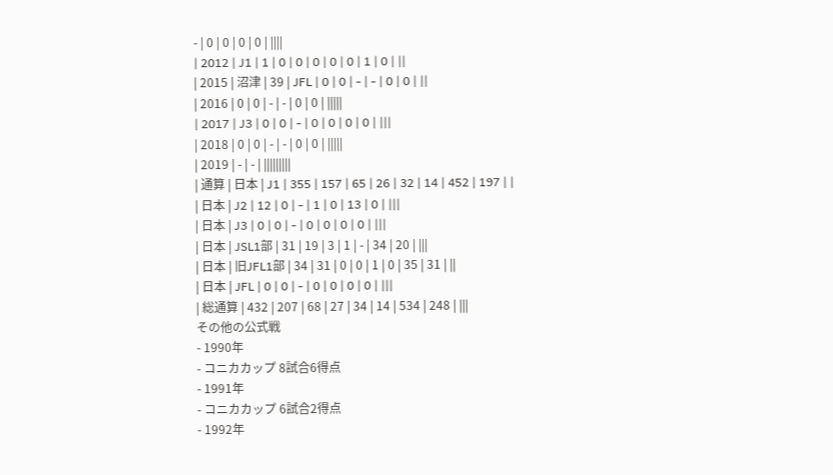- | 0 | 0 | 0 | 0 | ||||
| 2012 | J1 | 1 | 0 | 0 | 0 | 0 | 0 | 1 | 0 | ||
| 2015 | 沼津 | 39 | JFL | 0 | 0 | - | - | 0 | 0 | ||
| 2016 | 0 | 0 | - | - | 0 | 0 | |||||
| 2017 | J3 | 0 | 0 | - | 0 | 0 | 0 | 0 | |||
| 2018 | 0 | 0 | - | - | 0 | 0 | |||||
| 2019 | - | - | |||||||||
| 通算 | 日本 | J1 | 355 | 157 | 65 | 26 | 32 | 14 | 452 | 197 | |
| 日本 | J2 | 12 | 0 | - | 1 | 0 | 13 | 0 | |||
| 日本 | J3 | 0 | 0 | - | 0 | 0 | 0 | 0 | |||
| 日本 | JSL1部 | 31 | 19 | 3 | 1 | - | 34 | 20 | |||
| 日本 | 旧JFL1部 | 34 | 31 | 0 | 0 | 1 | 0 | 35 | 31 | ||
| 日本 | JFL | 0 | 0 | - | 0 | 0 | 0 | 0 | |||
| 総通算 | 432 | 207 | 68 | 27 | 34 | 14 | 534 | 248 | |||
その他の公式戦
- 1990年
- コニカカップ 8試合6得点
- 1991年
- コニカカップ 6試合2得点
- 1992年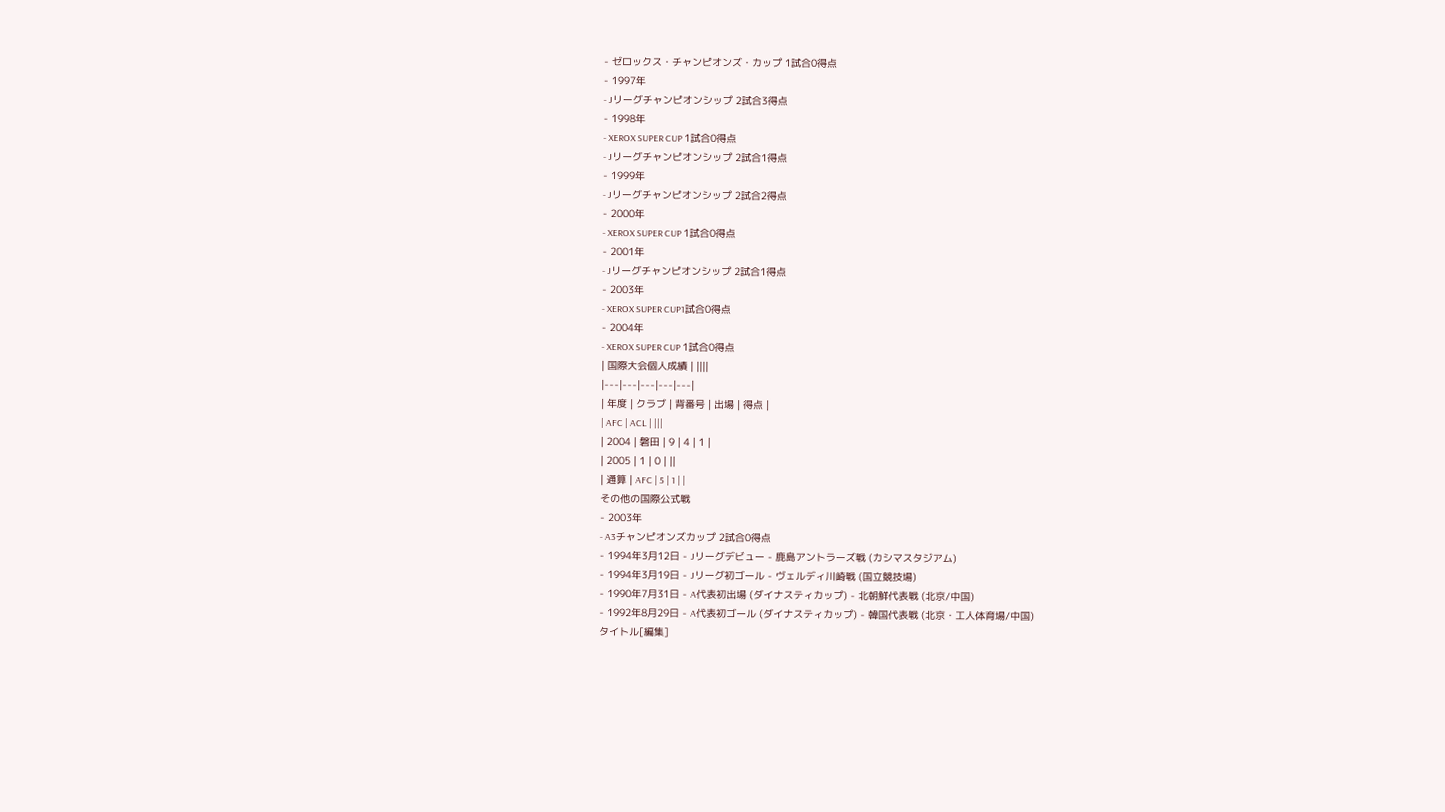- ゼロックス・チャンピオンズ・カップ 1試合0得点
- 1997年
- Jリーグチャンピオンシップ 2試合3得点
- 1998年
- XEROX SUPER CUP 1試合0得点
- Jリーグチャンピオンシップ 2試合1得点
- 1999年
- Jリーグチャンピオンシップ 2試合2得点
- 2000年
- XEROX SUPER CUP 1試合0得点
- 2001年
- Jリーグチャンピオンシップ 2試合1得点
- 2003年
- XEROX SUPER CUP1試合0得点
- 2004年
- XEROX SUPER CUP 1試合0得点
| 国際大会個人成績 | ||||
|---|---|---|---|---|
| 年度 | クラブ | 背番号 | 出場 | 得点 |
| AFC | ACL | |||
| 2004 | 磐田 | 9 | 4 | 1 |
| 2005 | 1 | 0 | ||
| 通算 | AFC | 5 | 1 | |
その他の国際公式戦
- 2003年
- A3チャンピオンズカップ 2試合0得点
- 1994年3月12日 - Jリーグデビュー - 鹿島アントラーズ戦 (カシマスタジアム)
- 1994年3月19日 - Jリーグ初ゴール - ヴェルディ川崎戦 (国立競技場)
- 1990年7月31日 - A代表初出場 (ダイナスティカップ) - 北朝鮮代表戦 (北京/中国)
- 1992年8月29日 - A代表初ゴール (ダイナスティカップ) - 韓国代表戦 (北京・工人体育場/中国)
タイトル[編集]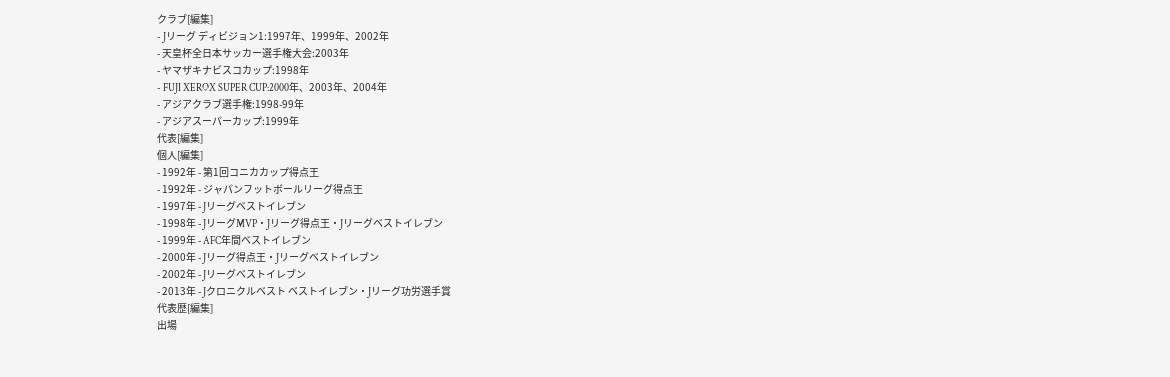クラブ[編集]
- Jリーグ ディビジョン1:1997年、1999年、2002年
- 天皇杯全日本サッカー選手権大会:2003年
- ヤマザキナビスコカップ:1998年
- FUJI XEROX SUPER CUP:2000年、2003年、2004年
- アジアクラブ選手権:1998-99年
- アジアスーパーカップ:1999年
代表[編集]
個人[編集]
- 1992年 - 第1回コニカカップ得点王
- 1992年 - ジャパンフットボールリーグ得点王
- 1997年 - Jリーグベストイレブン
- 1998年 - JリーグMVP・Jリーグ得点王・Jリーグベストイレブン
- 1999年 - AFC年間ベストイレブン
- 2000年 - Jリーグ得点王・Jリーグベストイレブン
- 2002年 - Jリーグベストイレブン
- 2013年 - Jクロニクルベスト ベストイレブン・Jリーグ功労選手賞
代表歴[編集]
出場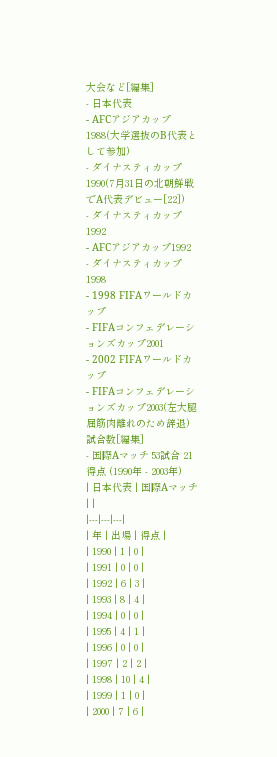大会など[編集]
- 日本代表
- AFCアジアカップ1988(大学選抜のB代表として参加)
- ダイナスティカップ1990(7月31日の北朝鮮戦でA代表デビュー[22])
- ダイナスティカップ1992
- AFCアジアカップ1992
- ダイナスティカップ1998
- 1998 FIFAワールドカップ
- FIFAコンフェデレーションズカップ2001
- 2002 FIFAワールドカップ
- FIFAコンフェデレーションズカップ2003(左大腿屈筋肉離れのため辞退)
試合数[編集]
- 国際Aマッチ 53試合 21得点 (1990年 - 2003年)
| 日本代表 | 国際Aマッチ | |
|---|---|---|
| 年 | 出場 | 得点 |
| 1990 | 1 | 0 |
| 1991 | 0 | 0 |
| 1992 | 6 | 3 |
| 1993 | 8 | 4 |
| 1994 | 0 | 0 |
| 1995 | 4 | 1 |
| 1996 | 0 | 0 |
| 1997 | 2 | 2 |
| 1998 | 10 | 4 |
| 1999 | 1 | 0 |
| 2000 | 7 | 6 |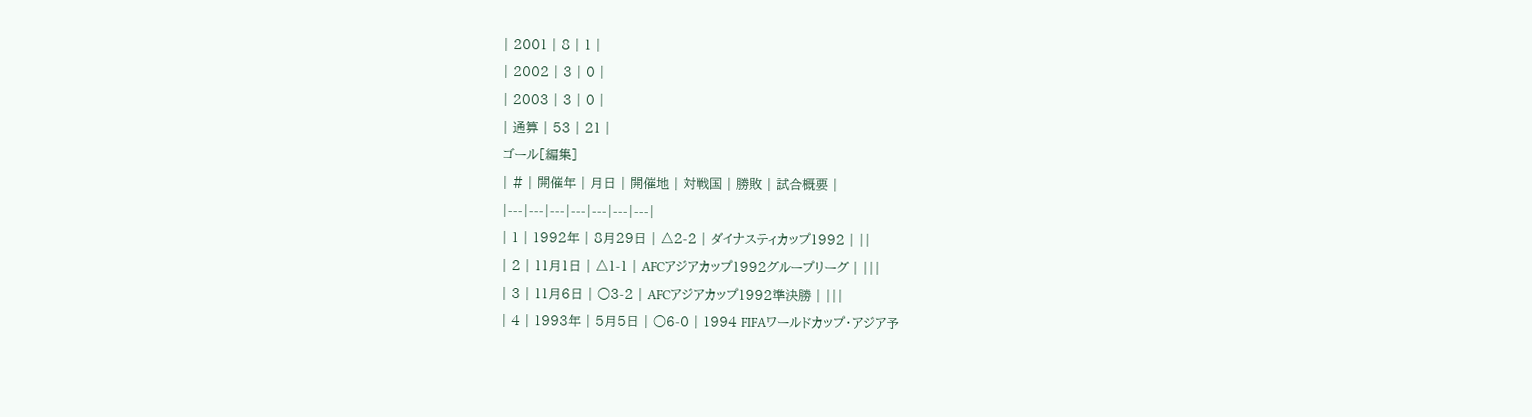| 2001 | 8 | 1 |
| 2002 | 3 | 0 |
| 2003 | 3 | 0 |
| 通算 | 53 | 21 |
ゴール[編集]
| # | 開催年 | 月日 | 開催地 | 対戦国 | 勝敗 | 試合概要 |
|---|---|---|---|---|---|---|
| 1 | 1992年 | 8月29日 | △2-2 | ダイナスティカップ1992 | ||
| 2 | 11月1日 | △1-1 | AFCアジアカップ1992グループリーグ | |||
| 3 | 11月6日 | ○3-2 | AFCアジアカップ1992準決勝 | |||
| 4 | 1993年 | 5月5日 | ○6-0 | 1994 FIFAワールドカップ・アジア予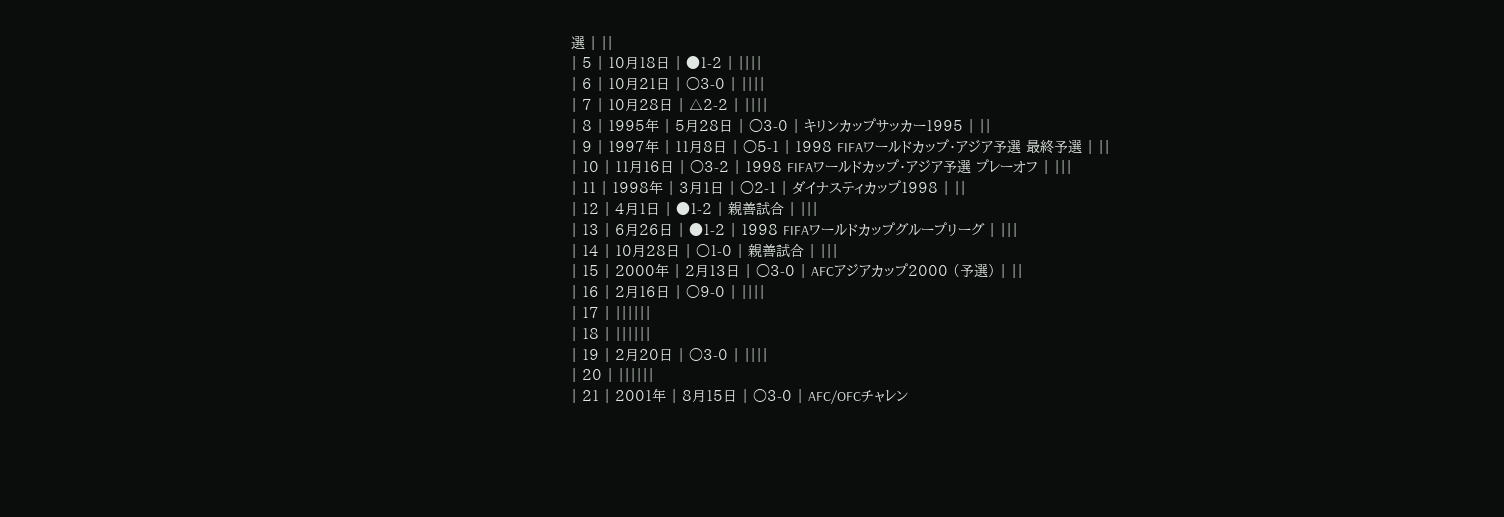選 | ||
| 5 | 10月18日 | ●1-2 | ||||
| 6 | 10月21日 | ○3-0 | ||||
| 7 | 10月28日 | △2-2 | ||||
| 8 | 1995年 | 5月28日 | ○3-0 | キリンカップサッカー1995 | ||
| 9 | 1997年 | 11月8日 | ○5-1 | 1998 FIFAワールドカップ・アジア予選 最終予選 | ||
| 10 | 11月16日 | ○3-2 | 1998 FIFAワールドカップ・アジア予選 プレーオフ | |||
| 11 | 1998年 | 3月1日 | ○2-1 | ダイナスティカップ1998 | ||
| 12 | 4月1日 | ●1-2 | 親善試合 | |||
| 13 | 6月26日 | ●1-2 | 1998 FIFAワールドカップグループリーグ | |||
| 14 | 10月28日 | ○1-0 | 親善試合 | |||
| 15 | 2000年 | 2月13日 | ○3-0 | AFCアジアカップ2000 (予選) | ||
| 16 | 2月16日 | ○9-0 | ||||
| 17 | ||||||
| 18 | ||||||
| 19 | 2月20日 | ○3-0 | ||||
| 20 | ||||||
| 21 | 2001年 | 8月15日 | ○3-0 | AFC/OFCチャレン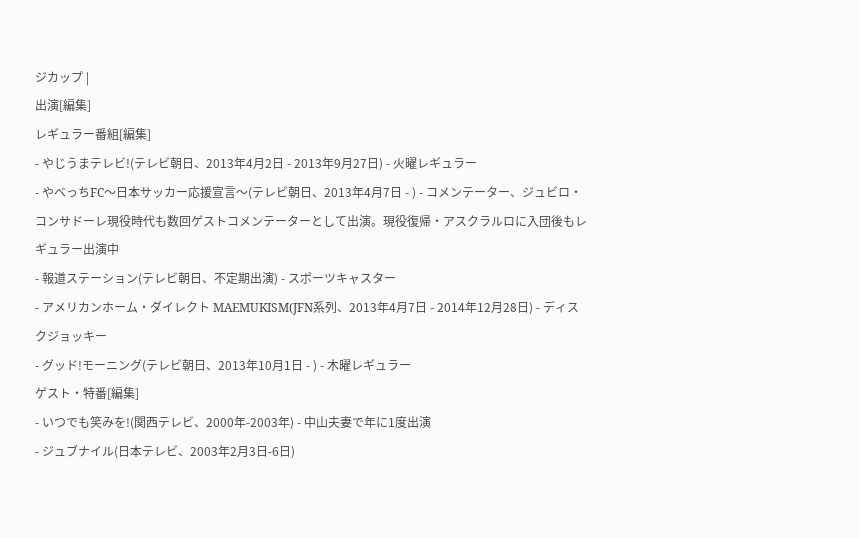ジカップ |
出演[編集]
レギュラー番組[編集]
- やじうまテレビ!(テレビ朝日、2013年4月2日 - 2013年9月27日) - 火曜レギュラー
- やべっちFC〜日本サッカー応援宣言〜(テレビ朝日、2013年4月7日 - ) - コメンテーター、ジュビロ・コンサドーレ現役時代も数回ゲストコメンテーターとして出演。現役復帰・アスクラルロに入団後もレギュラー出演中
- 報道ステーション(テレビ朝日、不定期出演) - スポーツキャスター
- アメリカンホーム・ダイレクト MAEMUKISM(JFN系列、2013年4月7日 - 2014年12月28日) - ディスクジョッキー
- グッド!モーニング(テレビ朝日、2013年10月1日 - ) - 木曜レギュラー
ゲスト・特番[編集]
- いつでも笑みを!(関西テレビ、2000年-2003年) - 中山夫妻で年に1度出演
- ジュブナイル(日本テレビ、2003年2月3日-6日)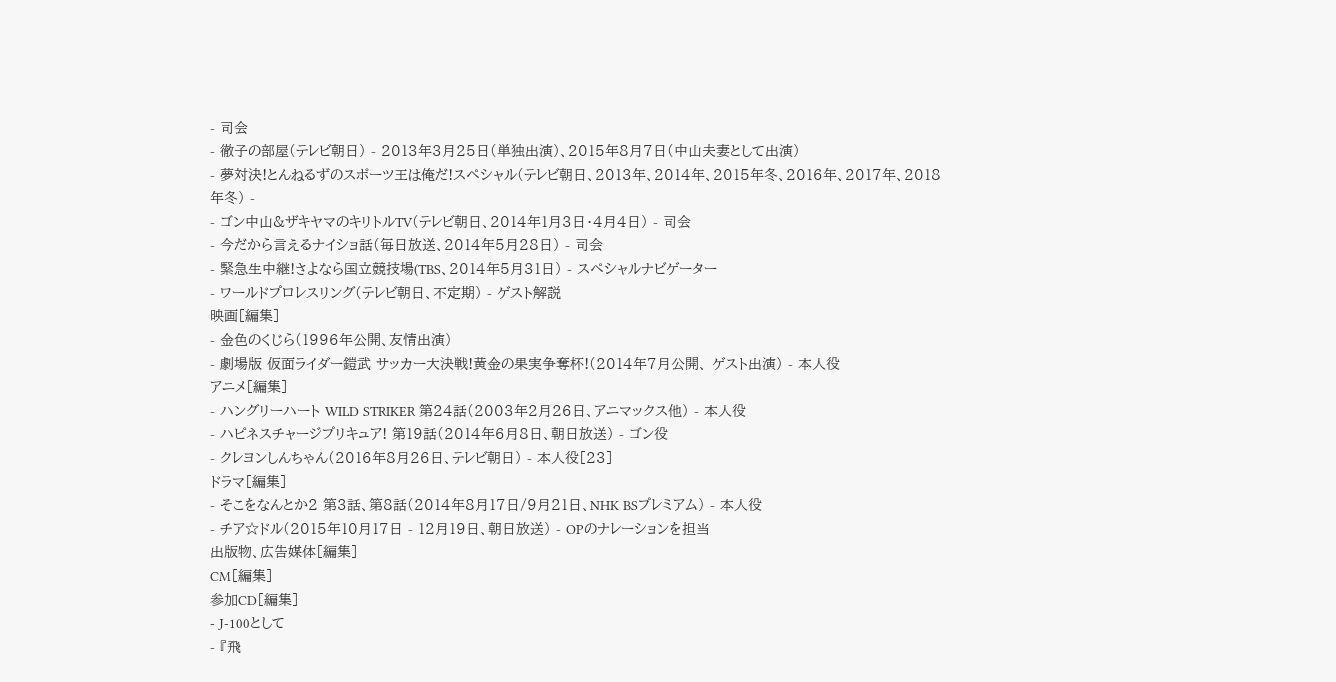- 司会
- 徹子の部屋(テレビ朝日) - 2013年3月25日(単独出演)、2015年8月7日(中山夫妻として出演)
- 夢対決!とんねるずのスポーツ王は俺だ!スペシャル(テレビ朝日、2013年、2014年、2015年冬、2016年、2017年、2018年冬) -
- ゴン中山&ザキヤマのキリトルTV(テレビ朝日、2014年1月3日・4月4日) - 司会
- 今だから言えるナイショ話(毎日放送、2014年5月28日) - 司会
- 緊急生中継!さよなら国立競技場(TBS、2014年5月31日) - スペシャルナビゲーター
- ワールドプロレスリング(テレビ朝日、不定期) - ゲスト解説
映画[編集]
- 金色のくじら(1996年公開、友情出演)
- 劇場版 仮面ライダー鎧武 サッカー大決戦!黄金の果実争奪杯!(2014年7月公開、 ゲスト出演) - 本人役
アニメ[編集]
- ハングリーハート WILD STRIKER 第24話(2003年2月26日、アニマックス他) - 本人役
- ハピネスチャージプリキュア! 第19話(2014年6月8日、朝日放送) - ゴン役
- クレヨンしんちゃん(2016年8月26日、テレビ朝日) - 本人役[23]
ドラマ[編集]
- そこをなんとか2 第3話、第8話(2014年8月17日/9月21日、NHK BSプレミアム) - 本人役
- チア☆ドル(2015年10月17日 - 12月19日、朝日放送) - OPのナレーションを担当
出版物、広告媒体[編集]
CM[編集]
参加CD[編集]
- J-100として
- 『飛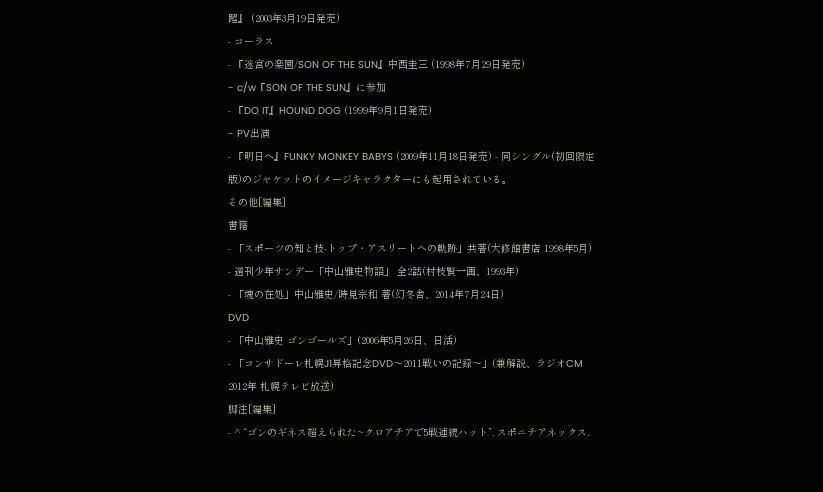躍』 (2003年3月19日発売)
- コーラス
- 『迷宮の楽園/SON OF THE SUN』中西圭三 (1998年7月29日発売)
- c/w『SON OF THE SUN』に参加
- 『DO IT』HOUND DOG (1999年9月1日発売)
- PV出演
- 『明日へ』FUNKY MONKEY BABYS (2009年11月18日発売) - 同シングル(初回限定版)のジャケットのイメージキャラクターにも起用されている。
その他[編集]
書籍
- 「スポーツの知と技-トップ・アスリートへの軌跡」共著(大修館書店 1998年5月)
- 週刊少年サンデー「中山雅史物語」 全2話(村枝賢一画、1993年)
- 「魂の在処」中山雅史/時見宗和 著(幻冬舎、2014年7月24日)
DVD
- 「中山雅史 ゴンゴールズ」(2006年5月26日、日活)
- 「コンサドーレ札幌J1昇格記念DVD〜2011戦いの記録〜」(兼解説、ラジオCM 2012年 札幌テレビ放送)
脚注[編集]
- ^ “ゴンのギネス超えられた~クロアチアで5戦連続ハット”. スポニチアネックス.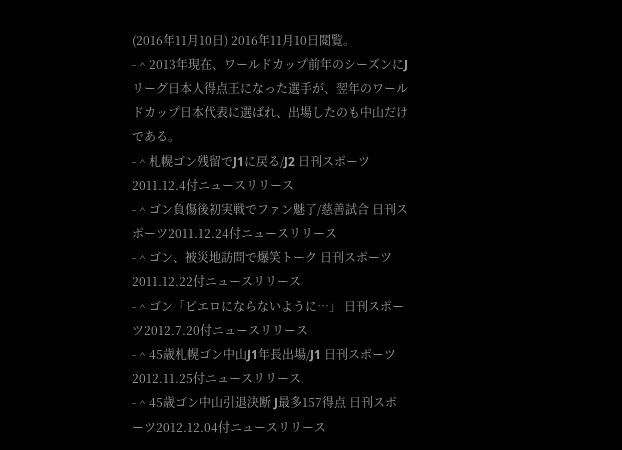(2016年11月10日) 2016年11月10日閲覧。
- ^ 2013年現在、ワールドカップ前年のシーズンにJリーグ日本人得点王になった選手が、翌年のワールドカップ日本代表に選ばれ、出場したのも中山だけである。
- ^ 札幌ゴン残留でJ1に戻る/J2 日刊スポーツ2011.12.4付ニュースリリース
- ^ ゴン負傷後初実戦でファン魅了/慈善試合 日刊スポーツ2011.12.24付ニュースリリース
- ^ ゴン、被災地訪問で爆笑トーク 日刊スポーツ2011.12.22付ニュースリリース
- ^ ゴン「ピエロにならないように…」 日刊スポーツ2012.7.20付ニュースリリース
- ^ 45歳札幌ゴン中山J1年長出場/J1 日刊スポーツ2012.11.25付ニュースリリース
- ^ 45歳ゴン中山引退決断 J最多157得点 日刊スポーツ2012.12.04付ニュースリリース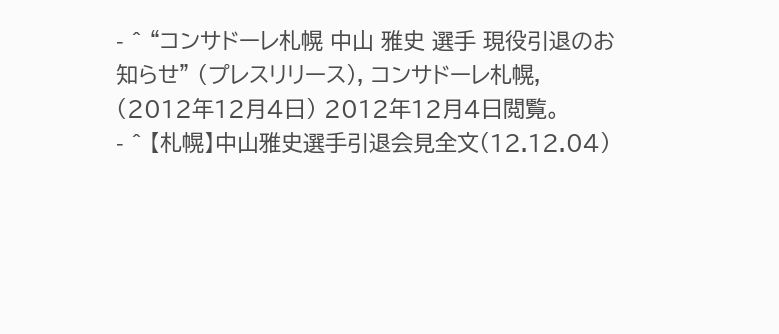- ^ “コンサドーレ札幌 中山 雅史 選手 現役引退のお知らせ” (プレスリリース), コンサドーレ札幌, (2012年12月4日) 2012年12月4日閲覧。
- ^ 【札幌】中山雅史選手引退会見全文(12.12.04)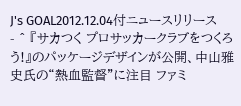J's GOAL2012.12.04付ニュースリリース
- ^ 『サカつく プロサッカークラブをつくろう!』のパッケージデザインが公開、中山雅史氏の“熱血監督”に注目 ファミ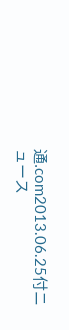通.com2013.06.25付ニュース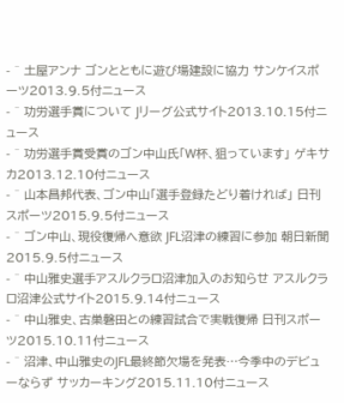- ^ 土屋アンナ ゴンとともに遊び場建設に協力 サンケイスポーツ2013.9.5付ニュース
- ^ 功労選手賞について Jリーグ公式サイト2013.10.15付ニュース
- ^ 功労選手賞受賞のゴン中山氏「W杯、狙っています」 ゲキサカ2013.12.10付ニュース
- ^ 山本昌邦代表、ゴン中山「選手登録たどり着ければ」 日刊スポーツ2015.9.5付ニュース
- ^ ゴン中山、現役復帰へ意欲 JFL沼津の練習に参加 朝日新聞2015.9.5付ニュース
- ^ 中山雅史選手アスルクラロ沼津加入のお知らせ アスルクラロ沼津公式サイト2015.9.14付ニュース
- ^ 中山雅史、古巣磐田との練習試合で実戦復帰 日刊スポーツ2015.10.11付ニュース
- ^ 沼津、中山雅史のJFL最終節欠場を発表…今季中のデビューならず サッカーキング2015.11.10付ニュース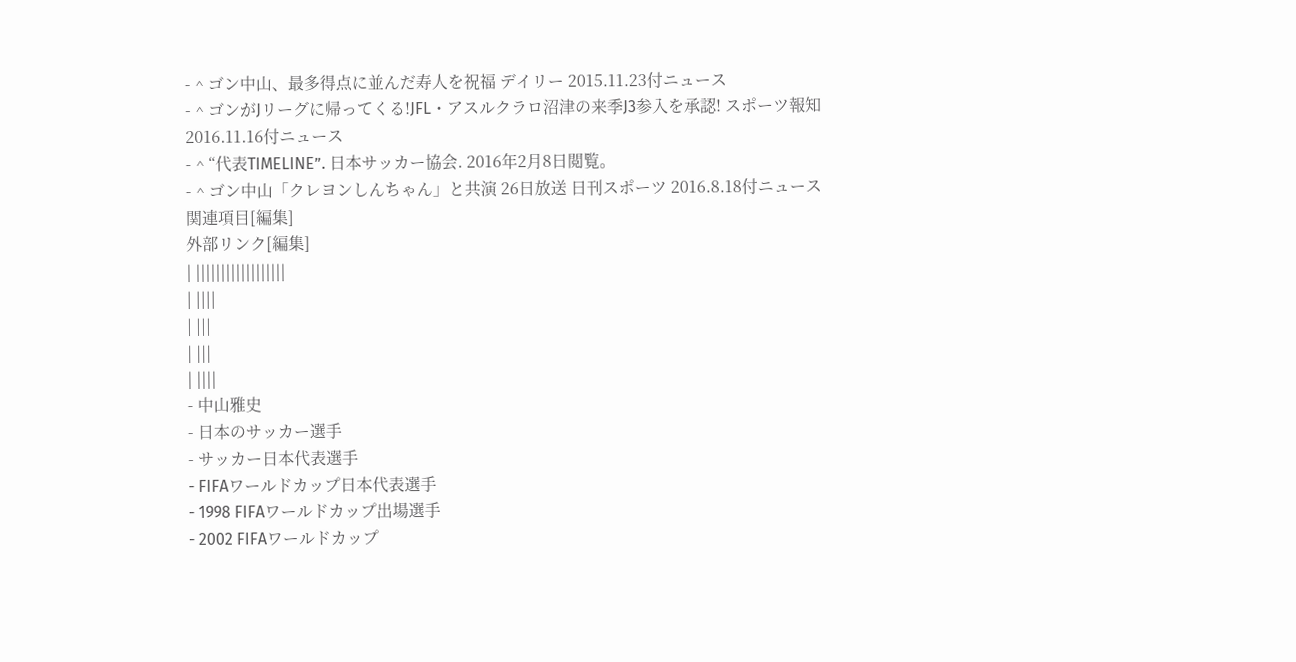- ^ ゴン中山、最多得点に並んだ寿人を祝福 デイリー 2015.11.23付ニュース
- ^ ゴンがJリーグに帰ってくる!JFL・アスルクラロ沼津の来季J3参入を承認! スポーツ報知 2016.11.16付ニュース
- ^ “代表TIMELINE”. 日本サッカー協会. 2016年2月8日閲覧。
- ^ ゴン中山「クレヨンしんちゃん」と共演 26日放送 日刊スポーツ 2016.8.18付ニュース
関連項目[編集]
外部リンク[編集]
| ||||||||||||||||||
| ||||
| |||
| |||
| ||||
- 中山雅史
- 日本のサッカー選手
- サッカー日本代表選手
- FIFAワールドカップ日本代表選手
- 1998 FIFAワールドカップ出場選手
- 2002 FIFAワールドカップ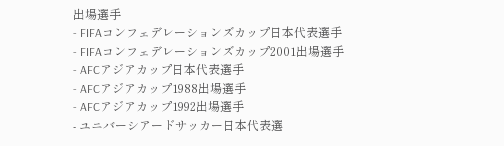出場選手
- FIFAコンフェデレーションズカップ日本代表選手
- FIFAコンフェデレーションズカップ2001出場選手
- AFCアジアカップ日本代表選手
- AFCアジアカップ1988出場選手
- AFCアジアカップ1992出場選手
- ユニバーシアードサッカー日本代表選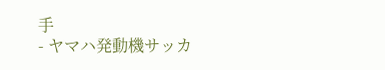手
- ヤマハ発動機サッカ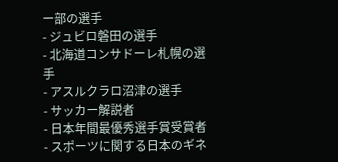ー部の選手
- ジュビロ磐田の選手
- 北海道コンサドーレ札幌の選手
- アスルクラロ沼津の選手
- サッカー解説者
- 日本年間最優秀選手賞受賞者
- スポーツに関する日本のギネ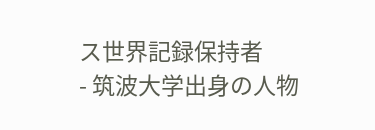ス世界記録保持者
- 筑波大学出身の人物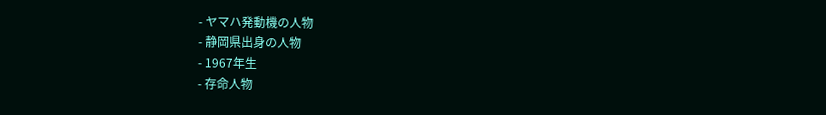- ヤマハ発動機の人物
- 静岡県出身の人物
- 1967年生
- 存命人物